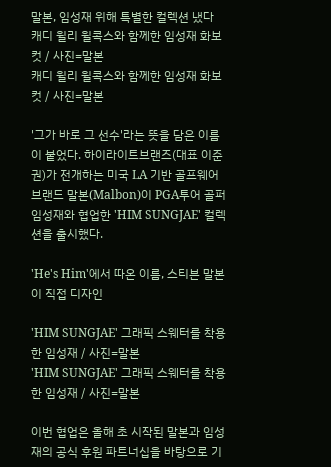말본, 임성재 위해 특별한 컬렉션 냈다
캐디 윌리 윌콕스와 함께한 임성재 화보 컷 / 사진=말본
캐디 윌리 윌콕스와 함께한 임성재 화보 컷 / 사진=말본

'그가 바로 그 선수'라는 뜻을 담은 이름이 붙었다. 하이라이트브랜즈(대표 이준권)가 전개하는 미국 LA 기반 골프웨어 브랜드 말본(Malbon)이 PGA투어 골퍼 임성재와 협업한 'HIM SUNGJAE' 컬렉션을 출시했다.

'He's Him'에서 따온 이름, 스티븐 말본이 직접 디자인

'HIM SUNGJAE' 그래픽 스웨터를 착용한 임성재 / 사진=말본
'HIM SUNGJAE' 그래픽 스웨터를 착용한 임성재 / 사진=말본

이번 협업은 올해 초 시작된 말본과 임성재의 공식 후원 파트너십을 바탕으로 기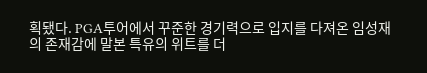획됐다. PGA투어에서 꾸준한 경기력으로 입지를 다져온 임성재의 존재감에 말본 특유의 위트를 더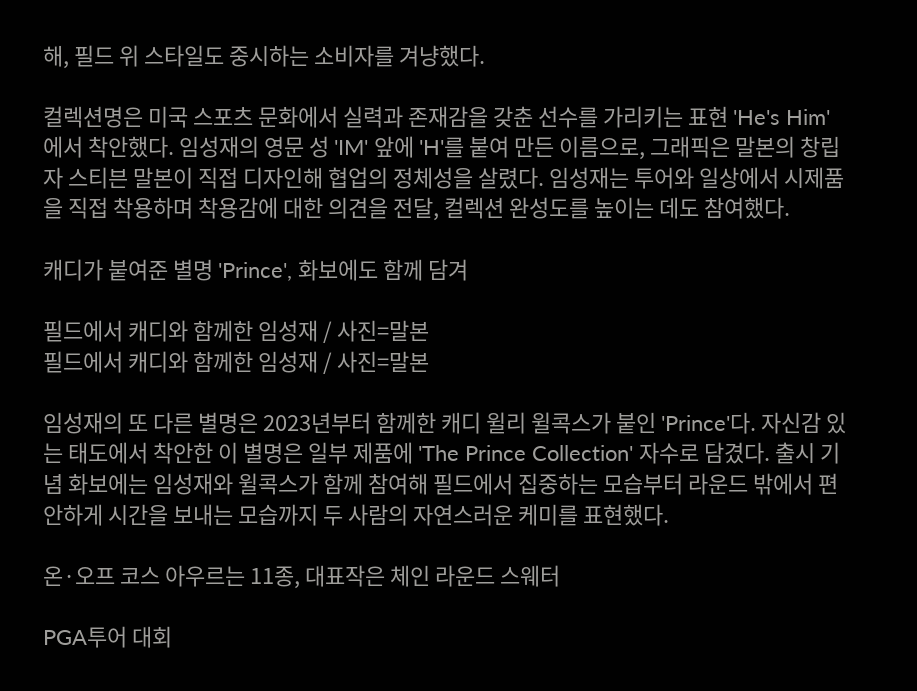해, 필드 위 스타일도 중시하는 소비자를 겨냥했다.

컬렉션명은 미국 스포츠 문화에서 실력과 존재감을 갖춘 선수를 가리키는 표현 'He's Him'에서 착안했다. 임성재의 영문 성 'IM' 앞에 'H'를 붙여 만든 이름으로, 그래픽은 말본의 창립자 스티븐 말본이 직접 디자인해 협업의 정체성을 살렸다. 임성재는 투어와 일상에서 시제품을 직접 착용하며 착용감에 대한 의견을 전달, 컬렉션 완성도를 높이는 데도 참여했다.

캐디가 붙여준 별명 'Prince', 화보에도 함께 담겨

필드에서 캐디와 함께한 임성재 / 사진=말본
필드에서 캐디와 함께한 임성재 / 사진=말본

임성재의 또 다른 별명은 2023년부터 함께한 캐디 윌리 윌콕스가 붙인 'Prince'다. 자신감 있는 태도에서 착안한 이 별명은 일부 제품에 'The Prince Collection' 자수로 담겼다. 출시 기념 화보에는 임성재와 윌콕스가 함께 참여해 필드에서 집중하는 모습부터 라운드 밖에서 편안하게 시간을 보내는 모습까지 두 사람의 자연스러운 케미를 표현했다.

온·오프 코스 아우르는 11종, 대표작은 체인 라운드 스웨터

PGA투어 대회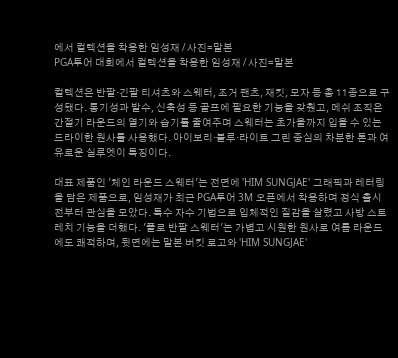에서 컬렉션을 착용한 임성재 / 사진=말본
PGA투어 대회에서 컬렉션을 착용한 임성재 / 사진=말본

컬렉션은 반팔·긴팔 티셔츠와 스웨터, 조거 팬츠, 재킷, 모자 등 총 11종으로 구성됐다. 통기성과 발수, 신축성 등 골프에 필요한 기능을 갖췄고, 메쉬 조직은 간절기 라운드의 열기와 습기를 줄여주며 스웨터는 초가을까지 입을 수 있는 드라이한 원사를 사용했다. 아이보리·블루·라이트 그린 중심의 차분한 톤과 여유로운 실루엣이 특징이다.

대표 제품인 '체인 라운드 스웨터'는 전면에 'HIM SUNGJAE' 그래픽과 레터링을 담은 제품으로, 임성재가 최근 PGA투어 3M 오픈에서 착용하며 정식 출시 전부터 관심을 모았다. 특수 자수 기법으로 입체적인 질감을 살렸고 사방 스트레치 기능을 더했다. '폴로 반팔 스웨터'는 가볍고 시원한 원사로 여름 라운드에도 쾌적하며, 뒷면에는 말본 버킷 로고와 'HIM SUNGJAE'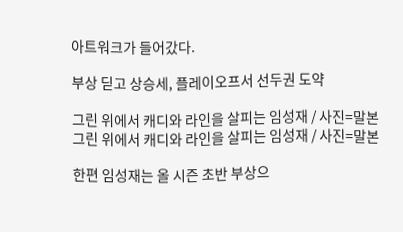아트워크가 들어갔다.

부상 딛고 상승세, 플레이오프서 선두권 도약

그린 위에서 캐디와 라인을 살피는 임성재 / 사진=말본
그린 위에서 캐디와 라인을 살피는 임성재 / 사진=말본

한편 임성재는 올 시즌 초반 부상으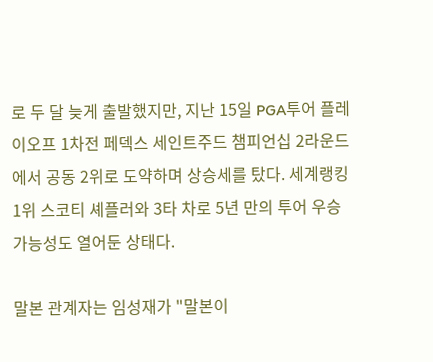로 두 달 늦게 출발했지만, 지난 15일 PGA투어 플레이오프 1차전 페덱스 세인트주드 챔피언십 2라운드에서 공동 2위로 도약하며 상승세를 탔다. 세계랭킹 1위 스코티 셰플러와 3타 차로 5년 만의 투어 우승 가능성도 열어둔 상태다.

말본 관계자는 임성재가 "말본이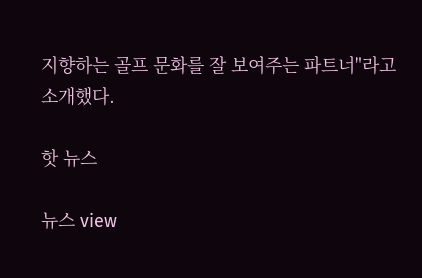지향하는 골프 문화를 잘 보여주는 파트너"라고 소개했다.

핫 뉴스

뉴스 view